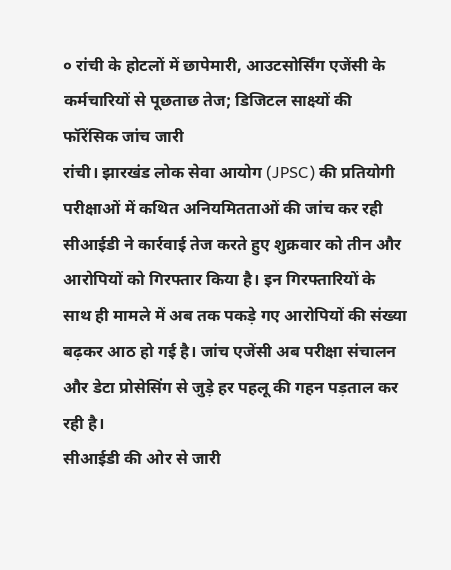० रांची के होटलों में छापेमारी, आउटसोर्सिंग एजेंसी के कर्मचारियों से पूछताछ तेज; डिजिटल साक्ष्यों की फॉरेंसिक जांच जारी
रांची। झारखंड लोक सेवा आयोग (JPSC) की प्रतियोगी परीक्षाओं में कथित अनियमितताओं की जांच कर रही सीआईडी ने कार्रवाई तेज करते हुए शुक्रवार को तीन और आरोपियों को गिरफ्तार किया है। इन गिरफ्तारियों के साथ ही मामले में अब तक पकड़े गए आरोपियों की संख्या बढ़कर आठ हो गई है। जांच एजेंसी अब परीक्षा संचालन और डेटा प्रोसेसिंग से जुड़े हर पहलू की गहन पड़ताल कर रही है।
सीआईडी की ओर से जारी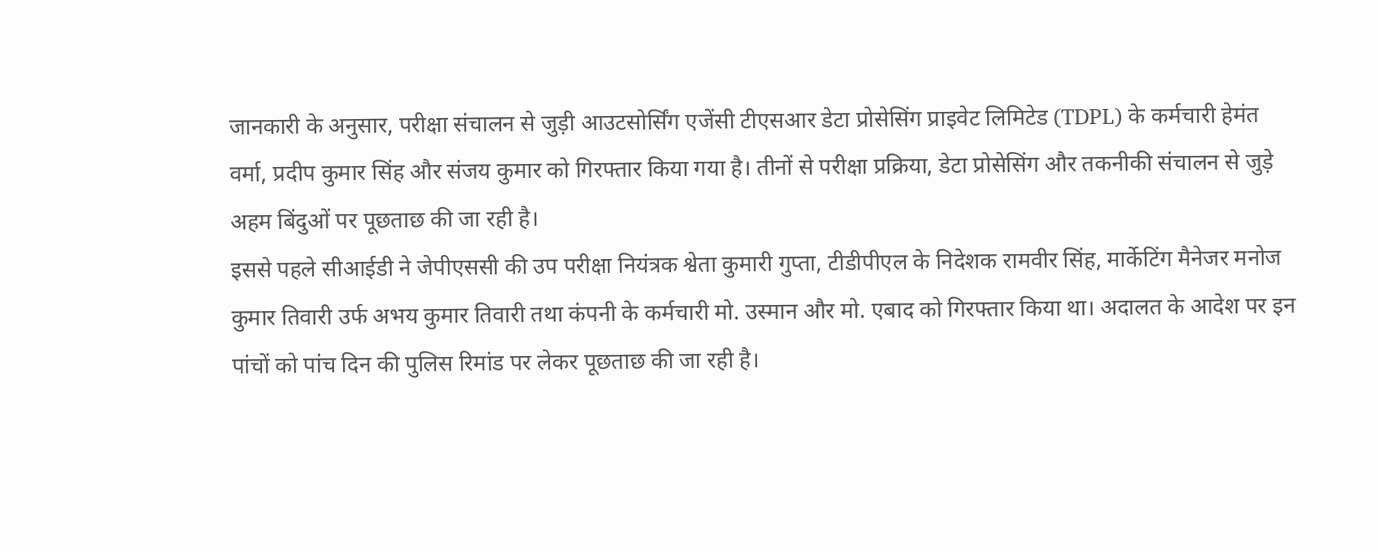जानकारी के अनुसार, परीक्षा संचालन से जुड़ी आउटसोर्सिंग एजेंसी टीएसआर डेटा प्रोसेसिंग प्राइवेट लिमिटेड (TDPL) के कर्मचारी हेमंत वर्मा, प्रदीप कुमार सिंह और संजय कुमार को गिरफ्तार किया गया है। तीनों से परीक्षा प्रक्रिया, डेटा प्रोसेसिंग और तकनीकी संचालन से जुड़े अहम बिंदुओं पर पूछताछ की जा रही है।
इससे पहले सीआईडी ने जेपीएससी की उप परीक्षा नियंत्रक श्वेता कुमारी गुप्ता, टीडीपीएल के निदेशक रामवीर सिंह, मार्केटिंग मैनेजर मनोज कुमार तिवारी उर्फ अभय कुमार तिवारी तथा कंपनी के कर्मचारी मो. उस्मान और मो. एबाद को गिरफ्तार किया था। अदालत के आदेश पर इन पांचों को पांच दिन की पुलिस रिमांड पर लेकर पूछताछ की जा रही है।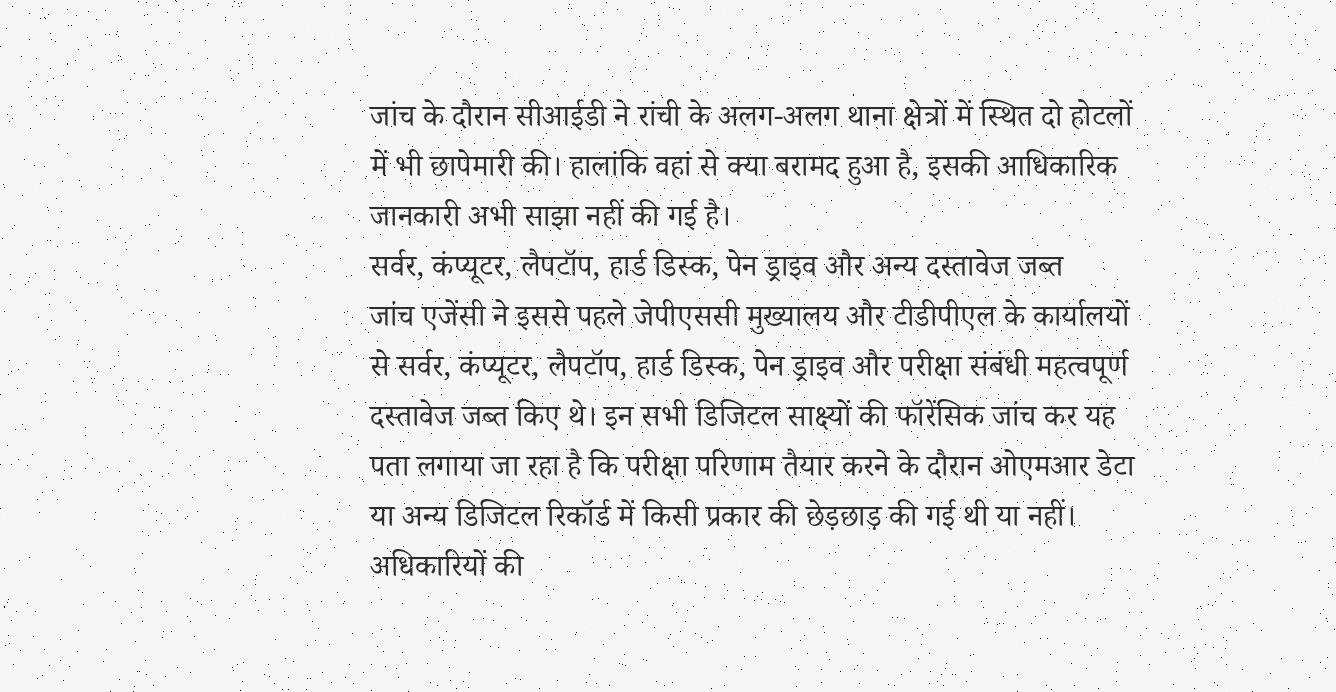जांच के दौरान सीआईडी ने रांची के अलग-अलग थाना क्षेत्रों में स्थित दो होटलों में भी छापेमारी की। हालांकि वहां से क्या बरामद हुआ है, इसकी आधिकारिक जानकारी अभी साझा नहीं की गई है।
सर्वर, कंप्यूटर, लैपटॉप, हार्ड डिस्क, पेन ड्राइव और अन्य दस्तावेज जब्त
जांच एजेंसी ने इससे पहले जेपीएससी मुख्यालय और टीडीपीएल के कार्यालयों से सर्वर, कंप्यूटर, लैपटॉप, हार्ड डिस्क, पेन ड्राइव और परीक्षा संबंधी महत्वपूर्ण दस्तावेज जब्त किए थे। इन सभी डिजिटल साक्ष्यों की फॉरेंसिक जांच कर यह पता लगाया जा रहा है कि परीक्षा परिणाम तैयार करने के दौरान ओएमआर डेटा या अन्य डिजिटल रिकॉर्ड में किसी प्रकार की छेड़छाड़ की गई थी या नहीं।
अधिकारियों की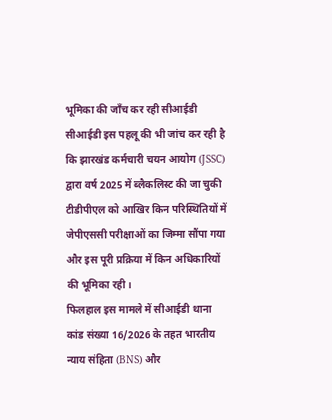भूमिका की जाँच कर रही सीआईडी
सीआईडी इस पहलू की भी जांच कर रही है कि झारखंड कर्मचारी चयन आयोग (JSSC) द्वारा वर्ष 2025 में ब्लैकलिस्ट की जा चुकी टीडीपीएल को आखिर किन परिस्थितियों में जेपीएससी परीक्षाओं का जिम्मा सौंपा गया और इस पूरी प्रक्रिया में किन अधिकारियों की भूमिका रही।
फिलहाल इस मामले में सीआईडी थाना कांड संख्या 16/2026 के तहत भारतीय न्याय संहिता (BNS) और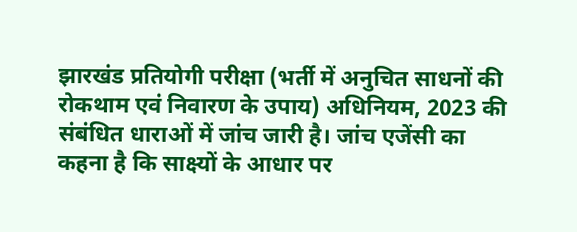झारखंड प्रतियोगी परीक्षा (भर्ती में अनुचित साधनों की रोकथाम एवं निवारण के उपाय) अधिनियम, 2023 की संबंधित धाराओं में जांच जारी है। जांच एजेंसी का कहना है कि साक्ष्यों के आधार पर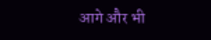आगे और भी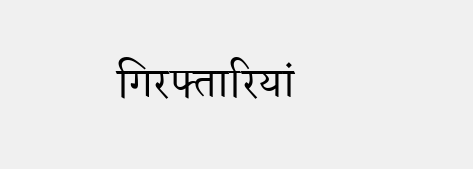गिरफ्तारियां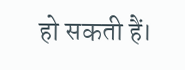हो सकती हैं।